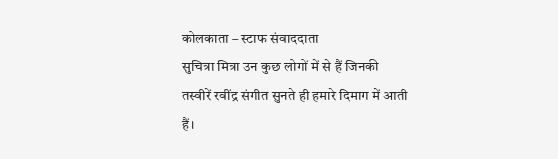कोलकाता – स्टाफ संवाददाता
सुचित्रा मित्रा उन कुछ लोगों में से हैं जिनकी तस्वीरें रवींद्र संगीत सुनते ही हमारे दिमाग में आती हैं।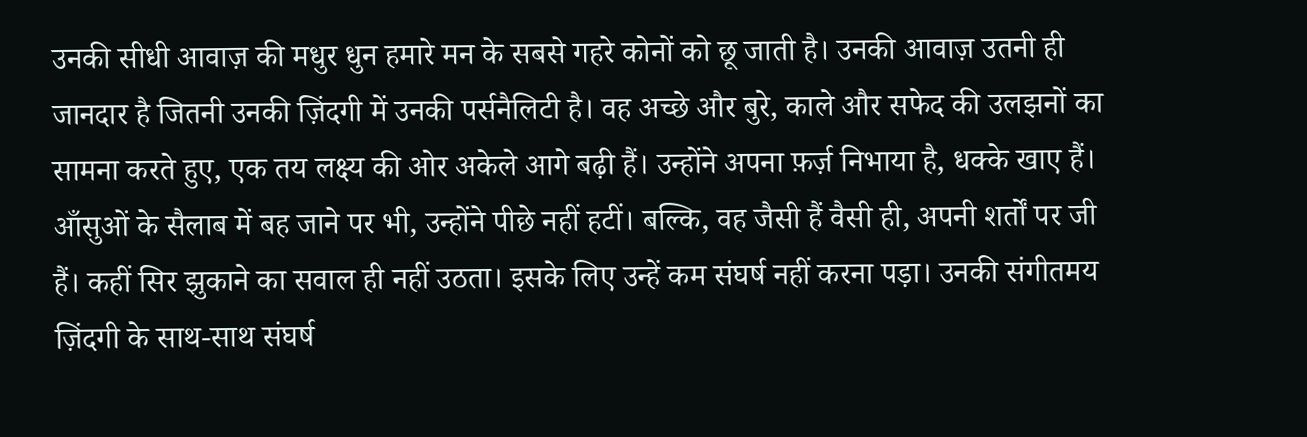उनकी सीधी आवाज़ की मधुर धुन हमारे मन के सबसे गहरे कोनों को छू जाती है। उनकी आवाज़ उतनी ही जानदार है जितनी उनकी ज़िंदगी में उनकी पर्सनैलिटी है। वह अच्छे और बुरे, काले और सफेद की उलझनों का सामना करते हुए, एक तय लक्ष्य की ओर अकेले आगे बढ़ी हैं। उन्होंने अपना फ़र्ज़ निभाया है, धक्के खाए हैं। आँसुओं के सैलाब में बह जाने पर भी, उन्होंने पीछे नहीं हटीं। बल्कि, वह जैसी हैं वैसी ही, अपनी शर्तों पर जी हैं। कहीं सिर झुकाने का सवाल ही नहीं उठता। इसके लिए उन्हें कम संघर्ष नहीं करना पड़ा। उनकी संगीतमय ज़िंदगी के साथ-साथ संघर्ष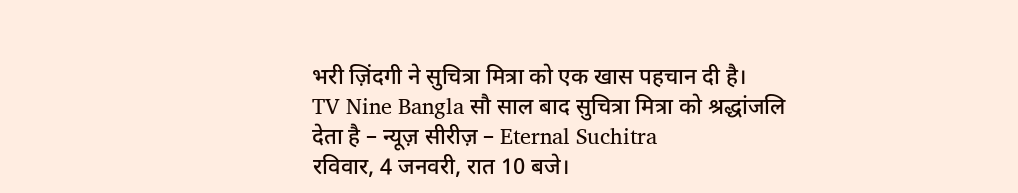भरी ज़िंदगी ने सुचित्रा मित्रा को एक खास पहचान दी है।
TV Nine Bangla सौ साल बाद सुचित्रा मित्रा को श्रद्धांजलि देता है – न्यूज़ सीरीज़ – Eternal Suchitra
रविवार, 4 जनवरी, रात 10 बजे।